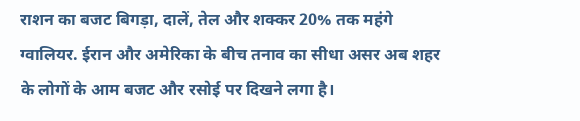राशन का बजट बिगड़ा, दालें, तेल और शक्कर 20% तक महंगे
ग्वालियर. ईरान और अमेरिका के बीच तनाव का सीधा असर अब शहर के लोगों के आम बजट और रसोई पर दिखने लगा है।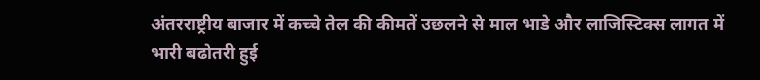अंतरराष्ट्रीय बाजार में कच्चे तेल की कीमतें उछलने से माल भाडे और लाजिस्टिक्स लागत में भारी बढोतरी हुई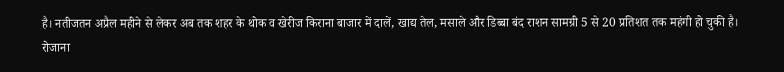है। नतीजतन अप्रैल महीने से लेकर अब तक शहर के थोक व खेरीज किराना बाजार में दालें, खाद्य तेल, मसाले और डिब्बा बंद राशन सामग्री 5 से 20 प्रतिशत तक महंगी हो चुकी है।
रोजाना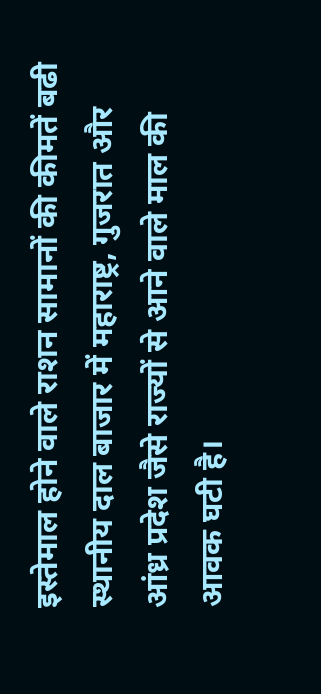इस्तेमाल होने वाले राशन सामानों की कीमतें बढी
स्थानीय दाल बाजार में महाराष्ट्र, गुजरात और आंध्र प्रदेश जैसे राज्यों से आने वाले माल की आवक घटी है।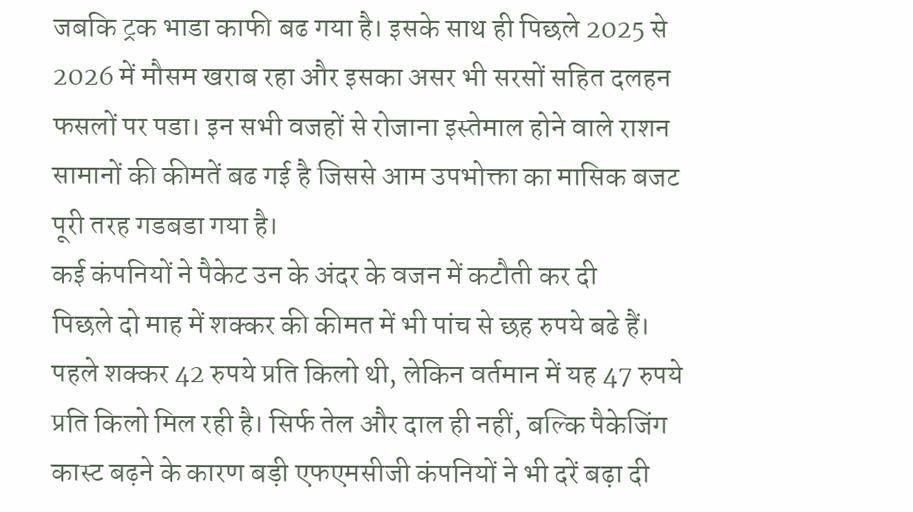जबकि ट्रक भाडा काफी बढ गया है। इसके साथ ही पिछले 2025 से 2026 में मौसम खराब रहा और इसका असर भी सरसों सहित दलहन फसलों पर पडा। इन सभी वजहों से रोजाना इस्तेमाल होने वाले राशन सामानों की कीमतें बढ गई है जिससे आम उपभोक्ता का मासिक बजट पूरी तरह गडबडा गया है।
कई कंपनियों ने पैकेट उन के अंदर के वजन में कटौती कर दी
पिछले दो माह में शक्कर की कीमत में भी पांच से छह रुपये बढे हैं। पहले शक्कर 42 रुपये प्रति किलो थी, लेकिन वर्तमान में यह 47 रुपये प्रति किलो मिल रही है। सिर्फ तेल और दाल ही नहीं, बल्कि पैकेजिंग कास्ट बढ़ने के कारण बड़ी एफएमसीजी कंपनियों ने भी दरें बढ़ा दी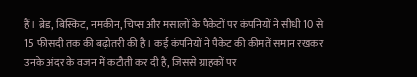हैं। ब्रेड, बिस्किट, नमकीन, चिप्स और मसालों के पैकेटों पर कंपनियों ने सीधी 10 से 15 फीसदी तक की बढ़ोतरी की है। कई कंपनियों ने पैकेट की कीमतें समान रखकर उनके अंदर के वजन में कटौती कर दी है, जिससे ग्राहकों पर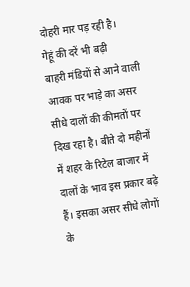दोहरी मार पड़ रही है।
गेहूं की दरें भी बढ़ी
बाहरी मंडियों से आने वाली आवक पर भाड़े का असर सीधे दालों की कीमतों पर दिख रहा है। बीते दो महीनों में शहर के रिटेल बाजार में दालों के भाव इस प्रकार बढ़े हैं। इसका असर सीधे लोगों के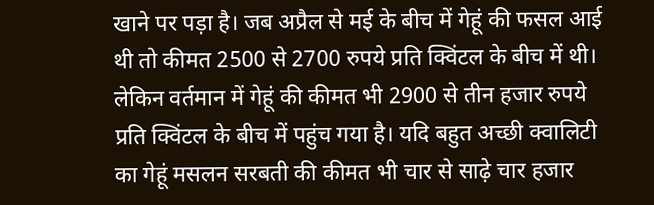खाने पर पड़ा है। जब अप्रैल से मई के बीच में गेहूं की फसल आई थी तो कीमत 2500 से 2700 रुपये प्रति क्विंटल के बीच में थी। लेकिन वर्तमान में गेहूं की कीमत भी 2900 से तीन हजार रुपये प्रति क्विंटल के बीच में पहुंच गया है। यदि बहुत अच्छी क्वालिटी का गेहूं मसलन सरबती की कीमत भी चार से साढ़े चार हजार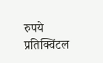रुपये प्रतिक्विंटल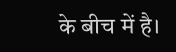के बीच में है।